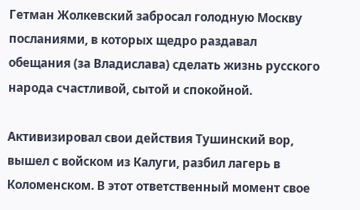Гетман Жолкевский забросал голодную Москву посланиями, в которых щедро раздавал обещания (за Владислава) сделать жизнь русского народа счастливой, сытой и спокойной.

Активизировал свои действия Тушинский вор, вышел с войском из Калуги, разбил лагерь в Коломенском. В этот ответственный момент свое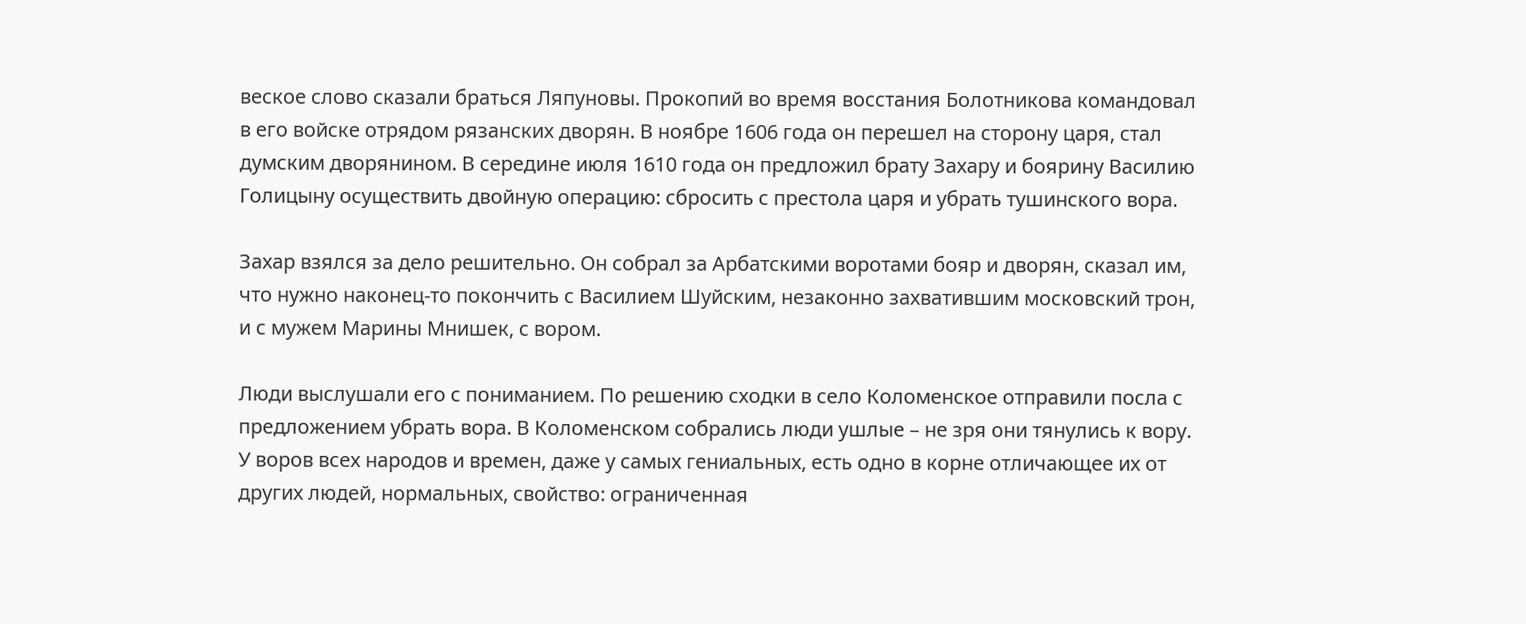веское слово сказали браться Ляпуновы. Прокопий во время восстания Болотникова командовал в его войске отрядом рязанских дворян. В ноябре 1606 года он перешел на сторону царя, стал думским дворянином. В середине июля 1610 года он предложил брату Захару и боярину Василию Голицыну осуществить двойную операцию: сбросить с престола царя и убрать тушинского вора.

Захар взялся за дело решительно. Он собрал за Арбатскими воротами бояр и дворян, сказал им, что нужно наконец-то покончить с Василием Шуйским, незаконно захватившим московский трон, и с мужем Марины Мнишек, с вором.

Люди выслушали его с пониманием. По решению сходки в село Коломенское отправили посла с предложением убрать вора. В Коломенском собрались люди ушлые – не зря они тянулись к вору. У воров всех народов и времен, даже у самых гениальных, есть одно в корне отличающее их от других людей, нормальных, свойство: ограниченная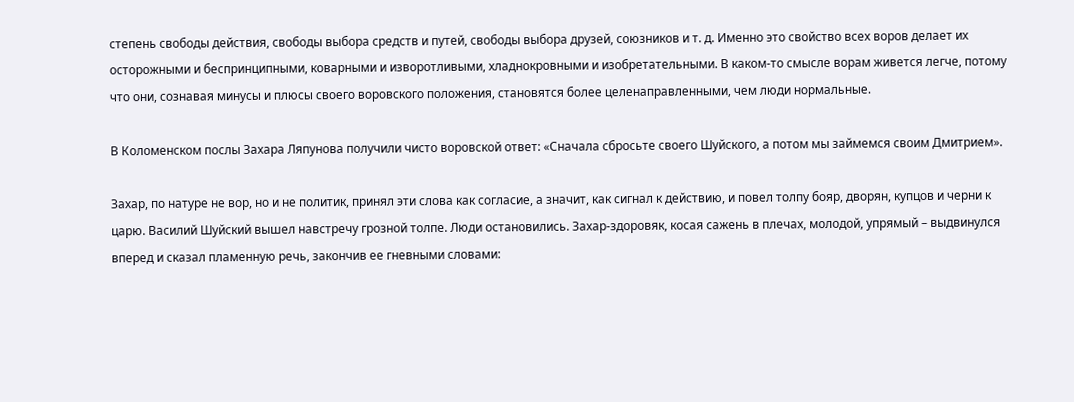степень свободы действия, свободы выбора средств и путей, свободы выбора друзей, союзников и т. д. Именно это свойство всех воров делает их осторожными и беспринципными, коварными и изворотливыми, хладнокровными и изобретательными. В каком-то смысле ворам живется легче, потому что они, сознавая минусы и плюсы своего воровского положения, становятся более целенаправленными, чем люди нормальные.

В Коломенском послы Захара Ляпунова получили чисто воровской ответ: «Сначала сбросьте своего Шуйского, а потом мы займемся своим Дмитрием».

Захар, по натуре не вор, но и не политик, принял эти слова как согласие, а значит, как сигнал к действию, и повел толпу бояр, дворян, купцов и черни к царю. Василий Шуйский вышел навстречу грозной толпе. Люди остановились. Захар-здоровяк, косая сажень в плечах, молодой, упрямый – выдвинулся вперед и сказал пламенную речь, закончив ее гневными словами: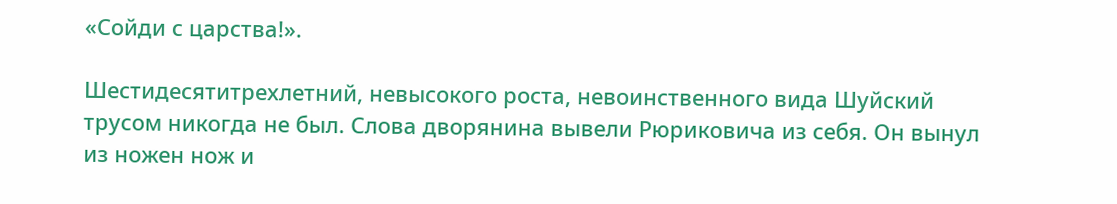«Сойди с царства!».

Шестидесятитрехлетний, невысокого роста, невоинственного вида Шуйский трусом никогда не был. Слова дворянина вывели Рюриковича из себя. Он вынул из ножен нож и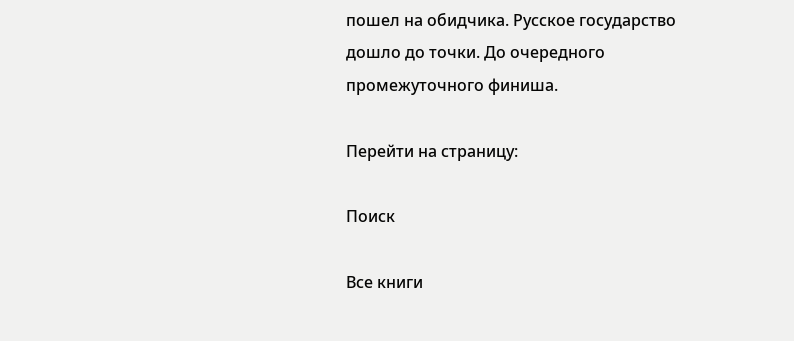пошел на обидчика. Русское государство дошло до точки. До очередного промежуточного финиша.

Перейти на страницу:

Поиск

Все книги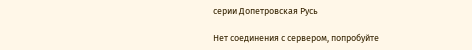серии Допетровская Русь

Нет соединения с сервером, попробуйте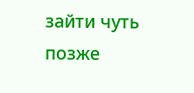зайти чуть позже